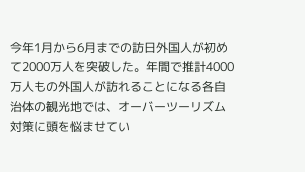今年1月から6月までの訪日外国人が初めて2000万人を突破した。年間で推計4000万人もの外国人が訪れることになる各自治体の観光地では、オーバーツーリズム対策に頭を悩ませてい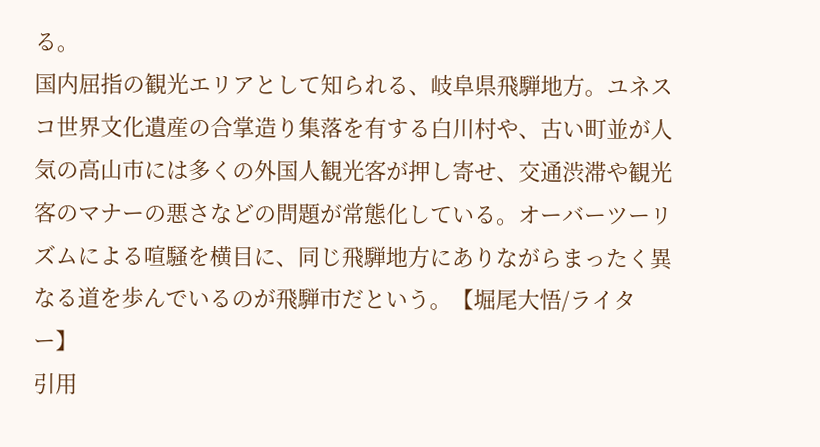る。
国内屈指の観光エリアとして知られる、岐阜県飛騨地方。ユネスコ世界文化遺産の合掌造り集落を有する白川村や、古い町並が人気の高山市には多くの外国人観光客が押し寄せ、交通渋滞や観光客のマナーの悪さなどの問題が常態化している。オーバーツーリズムによる喧騒を横目に、同じ飛騨地方にありながらまったく異なる道を歩んでいるのが飛騨市だという。【堀尾大悟/ライター】
引用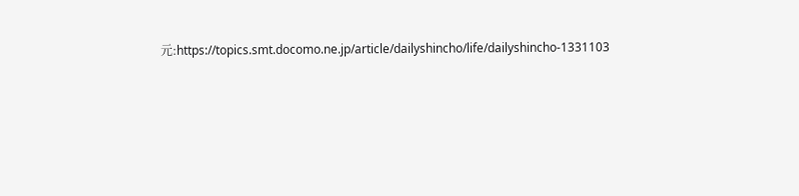元:https://topics.smt.docomo.ne.jp/article/dailyshincho/life/dailyshincho-1331103